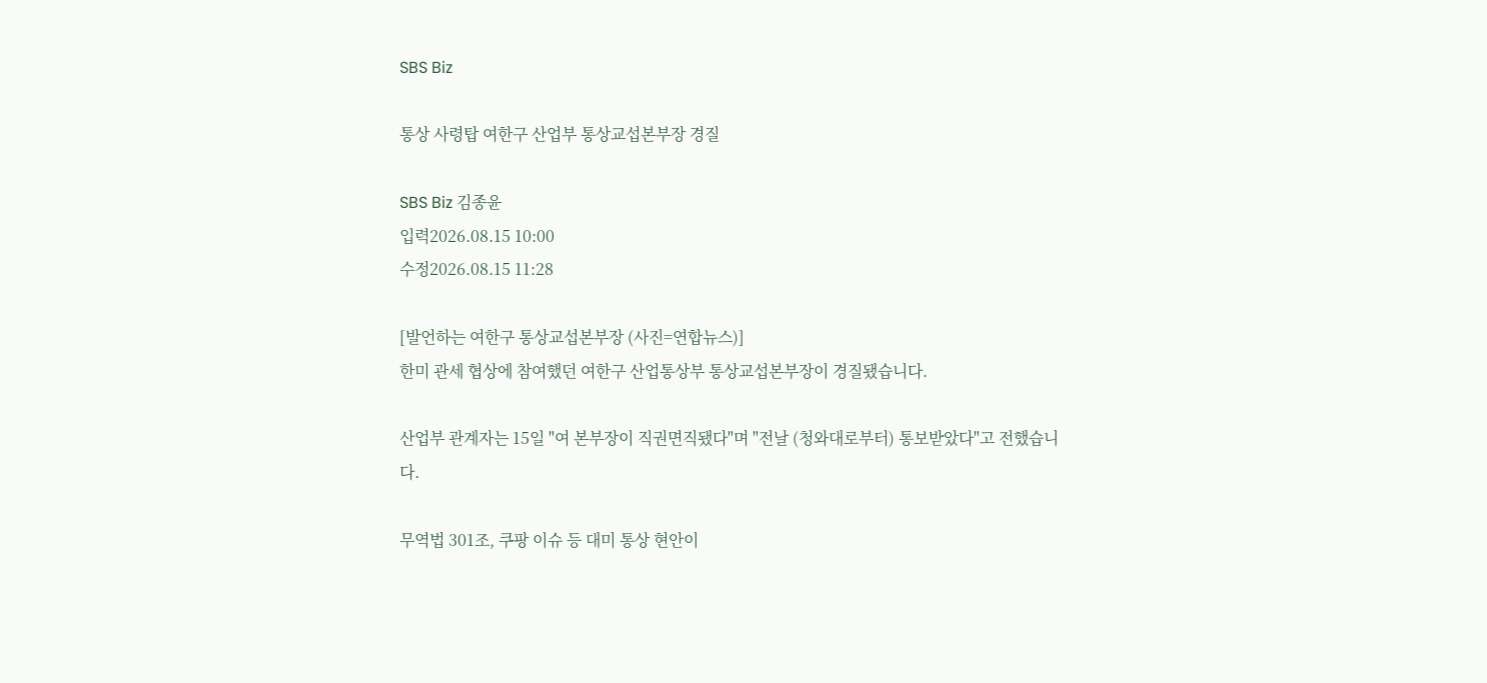SBS Biz

통상 사령탑 여한구 산업부 통상교섭본부장 경질

SBS Biz 김종윤
입력2026.08.15 10:00
수정2026.08.15 11:28

[발언하는 여한구 통상교섭본부장 (사진=연합뉴스)]
한미 관세 협상에 참여했던 여한구 산업통상부 통상교섭본부장이 경질됐습니다.

산업부 관계자는 15일 "여 본부장이 직권면직됐다"며 "전날 (청와대로부터) 통보받았다"고 전했습니다.

무역법 301조, 쿠팡 이슈 등 대미 통상 현안이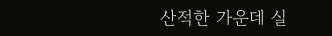산적한 가운데 실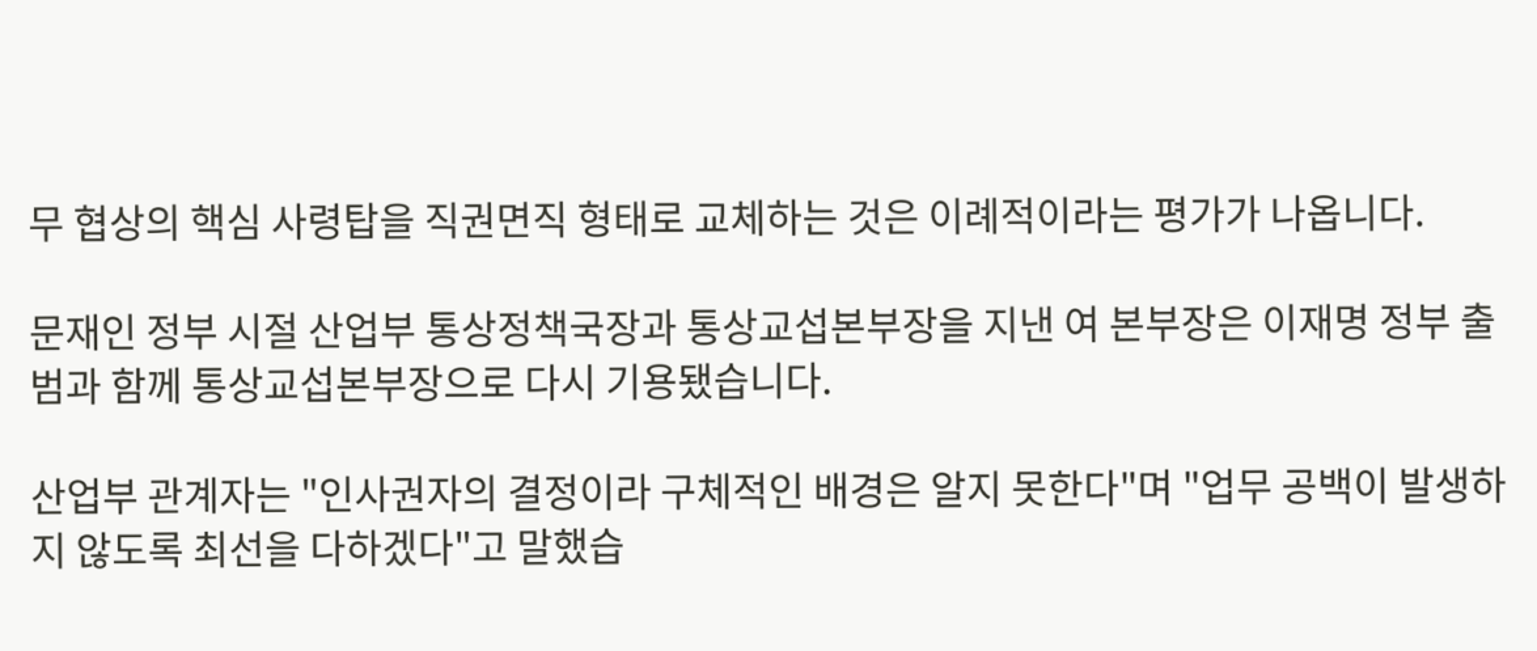무 협상의 핵심 사령탑을 직권면직 형태로 교체하는 것은 이례적이라는 평가가 나옵니다.

문재인 정부 시절 산업부 통상정책국장과 통상교섭본부장을 지낸 여 본부장은 이재명 정부 출범과 함께 통상교섭본부장으로 다시 기용됐습니다.

산업부 관계자는 "인사권자의 결정이라 구체적인 배경은 알지 못한다"며 "업무 공백이 발생하지 않도록 최선을 다하겠다"고 말했습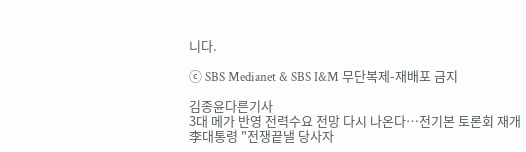니다.

ⓒ SBS Medianet & SBS I&M 무단복제-재배포 금지

김종윤다른기사
3대 메가 반영 전력수요 전망 다시 나온다…전기본 토론회 재개
李대통령 "전쟁끝낼 당사자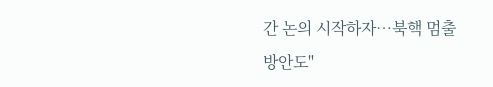간 논의 시작하자…북핵 멈출 방안도"